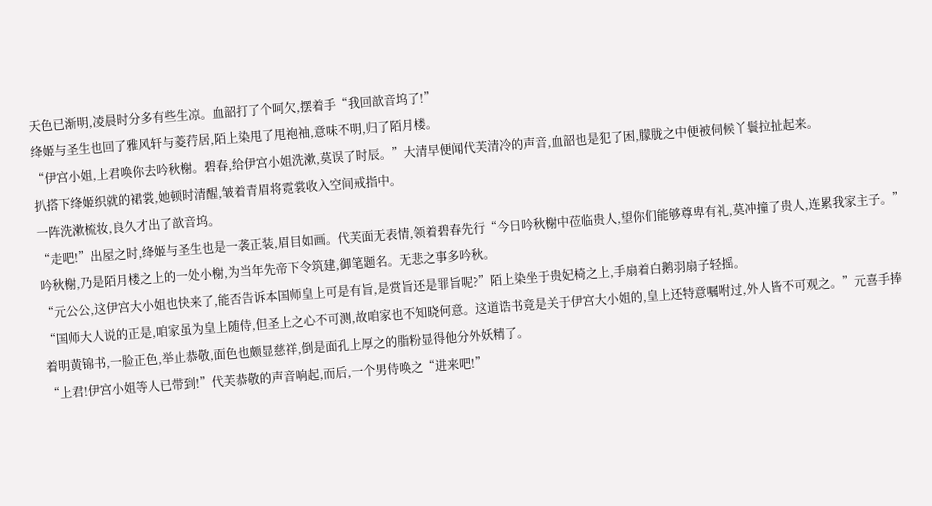天色已渐明,凌晨时分多有些生凉。血韶打了个呵欠,摆着手“我回歆音坞了!”
绛姬与圣生也回了雅风轩与菱荇居,陌上染甩了甩袍袖,意味不明,归了陌月楼。
“伊宫小姐,上君唤你去吟秋榭。碧春,给伊宫小姐洗漱,莫误了时辰。”大清早便闻代芙清冷的声音,血韶也是犯了困,朦胧之中便被伺候丫鬟拉扯起来。
扒搭下绛姬织就的裙裳,她顿时清醒,皱着青眉将霓裳收入空间戒指中。
一阵洗漱梳妆,良久才出了歆音坞。
“走吧!”出屋之时,绛姬与圣生也是一袭正装,眉目如画。代芙面无表情,领着碧春先行“今日吟秋榭中莅临贵人,望你们能够尊卑有礼,莫冲撞了贵人,连累我家主子。”
吟秋榭,乃是陌月楼之上的一处小榭,为当年先帝下令筑建,御笔题名。无悲之事多吟秋。
“元公公,这伊宫大小姐也快来了,能否告诉本国师皇上可是有旨,是赏旨还是罪旨呢?”陌上染坐于贵妃椅之上,手扇着白鹅羽扇子轻摇。
“国师大人说的正是,咱家虽为皇上随侍,但圣上之心不可测,故咱家也不知晓何意。这道诰书竟是关于伊宫大小姐的,皇上还特意嘱咐过,外人皆不可观之。”元喜手捧着明黄锦书,一脸正色,举止恭敬,面色也颇显慈祥,倒是面孔上厚之的脂粉显得他分外妖精了。
“上君!伊宫小姐等人已带到!”代芙恭敬的声音响起,而后,一个男侍唤之“进来吧!”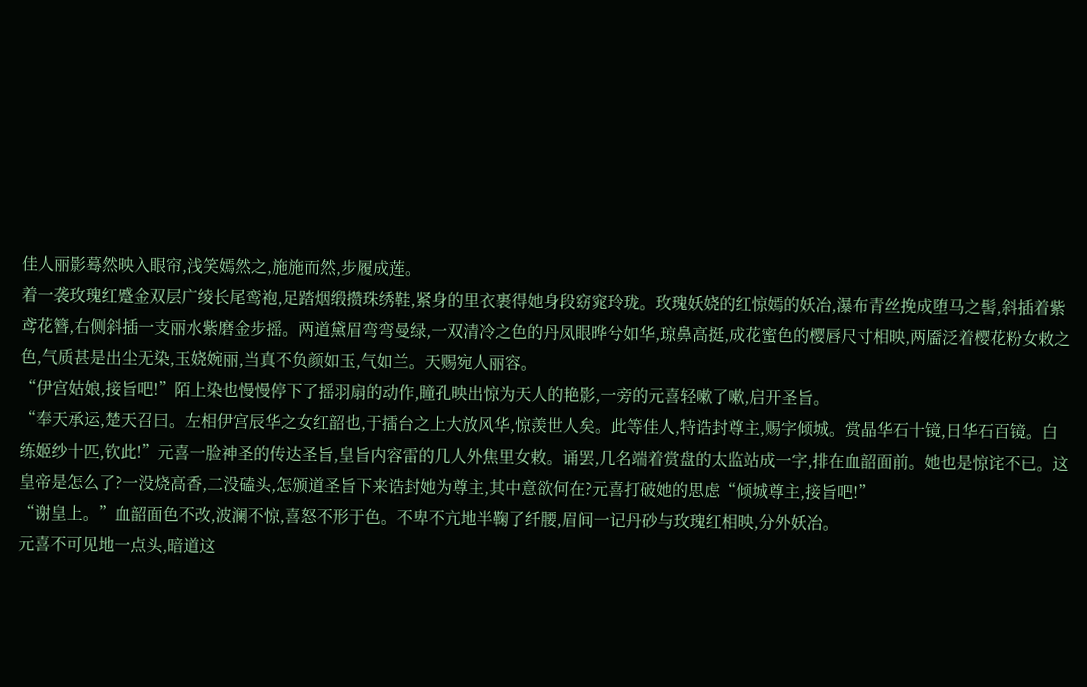佳人丽影蓦然映入眼帘,浅笑嫣然之,施施而然,步履成莲。
着一袭玫瑰红蹙金双层广绫长尾鸾袍,足踏烟缎攒珠绣鞋,紧身的里衣裹得她身段窈窕玲珑。玫瑰妖娆的红惊嫣的妖冶,瀑布青丝挽成堕马之髻,斜插着紫鸢花簪,右侧斜插一支丽水紫磨金步摇。两道黛眉弯弯曼绿,一双清冷之色的丹凤眼晔兮如华,琼鼻高挺,成花蜜色的樱唇尺寸相映,两靥泛着樱花粉女敕之色,气质甚是出尘无染,玉娆婉丽,当真不负颜如玉,气如兰。天赐宛人丽容。
“伊宫姑娘,接旨吧!”陌上染也慢慢停下了摇羽扇的动作,瞳孔映出惊为天人的艳影,一旁的元喜轻嗽了嗽,启开圣旨。
“奉天承运,楚天召曰。左相伊宫辰华之女红韶也,于擂台之上大放风华,惊羡世人矣。此等佳人,特诰封尊主,赐字倾城。赏晶华石十镜,日华石百镜。白练姬纱十匹,钦此!”元喜一脸神圣的传达圣旨,皇旨内容雷的几人外焦里女敕。诵罢,几名端着赏盘的太监站成一字,排在血韶面前。她也是惊诧不已。这皇帝是怎么了?一没烧高香,二没磕头,怎颁道圣旨下来诰封她为尊主,其中意欲何在?元喜打破她的思虑“倾城尊主,接旨吧!”
“谢皇上。”血韶面色不改,波澜不惊,喜怒不形于色。不卑不亢地半鞠了纤腰,眉间一记丹砂与玫瑰红相映,分外妖冶。
元喜不可见地一点头,暗道这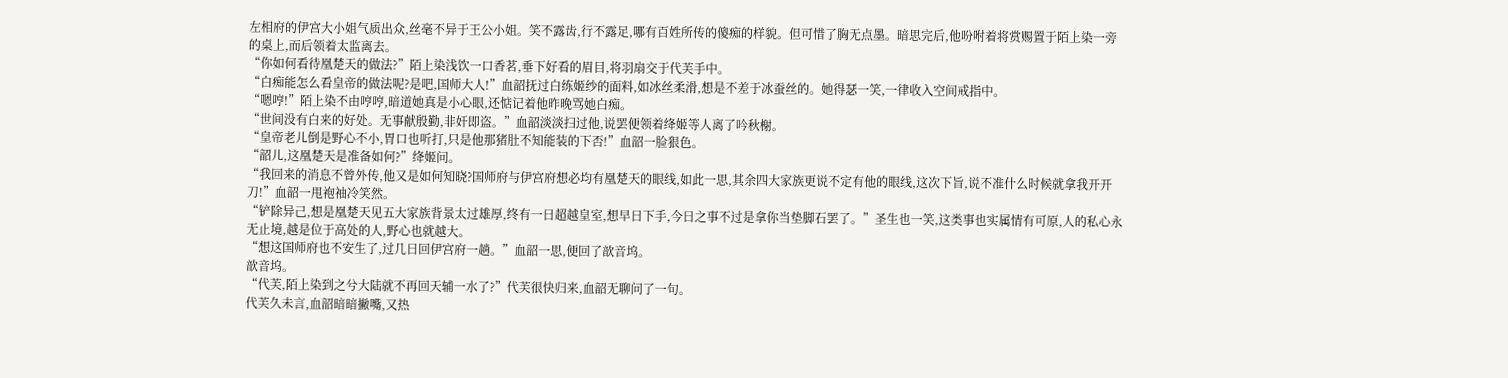左相府的伊宫大小姐气质出众,丝毫不异于王公小姐。笑不露齿,行不露足,哪有百姓所传的傻痴的样貌。但可惜了胸无点墨。暗思完后,他吩咐着将赏赐置于陌上染一旁的桌上,而后领着太监离去。
“你如何看待凰楚天的做法?”陌上染浅饮一口香茗,垂下好看的眉目,将羽扇交于代芙手中。
“白痴能怎么看皇帝的做法呢?是吧,国师大人!”血韶抚过白练姬纱的面料,如冰丝柔滑,想是不差于冰蚕丝的。她得瑟一笑,一律收入空间戒指中。
“嗯哼!”陌上染不由哼哼,暗道她真是小心眼,还惦记着他昨晚骂她白痴。
“世间没有白来的好处。无事献殷勤,非奸即盗。”血韶淡淡扫过他,说罢便领着绛姬等人离了吟秋榭。
“皇帝老儿倒是野心不小,胃口也听打,只是他那猪肚不知能装的下否!”血韶一脸狠色。
“韶儿,这凰楚天是准备如何?”绛姬问。
“我回来的消息不曾外传,他又是如何知晓?国师府与伊宫府想必均有凰楚天的眼线,如此一思,其余四大家族更说不定有他的眼线,这次下旨,说不准什么时候就拿我开开刀!”血韶一甩袍袖冷笑然。
“铲除异己,想是凰楚天见五大家族背景太过雄厚,终有一日超越皇室,想早日下手,今日之事不过是拿你当垫脚石罢了。”圣生也一笑,这类事也实属情有可原,人的私心永无止境,越是位于高处的人,野心也就越大。
“想这国师府也不安生了,过几日回伊宫府一趟。”血韶一思,便回了歆音坞。
歆音坞。
“代芙,陌上染到之兮大陆就不再回天辅一水了?”代芙很快归来,血韶无聊问了一句。
代芙久未言,血韶暗暗撇嘴,又热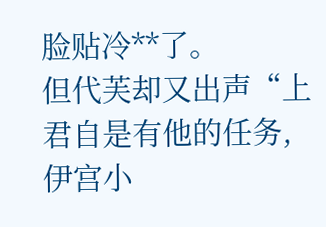脸贴冷**了。
但代芙却又出声“上君自是有他的任务,伊宫小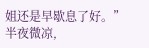姐还是早歇息了好。”
半夜微凉,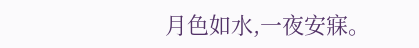月色如水,一夜安寐。